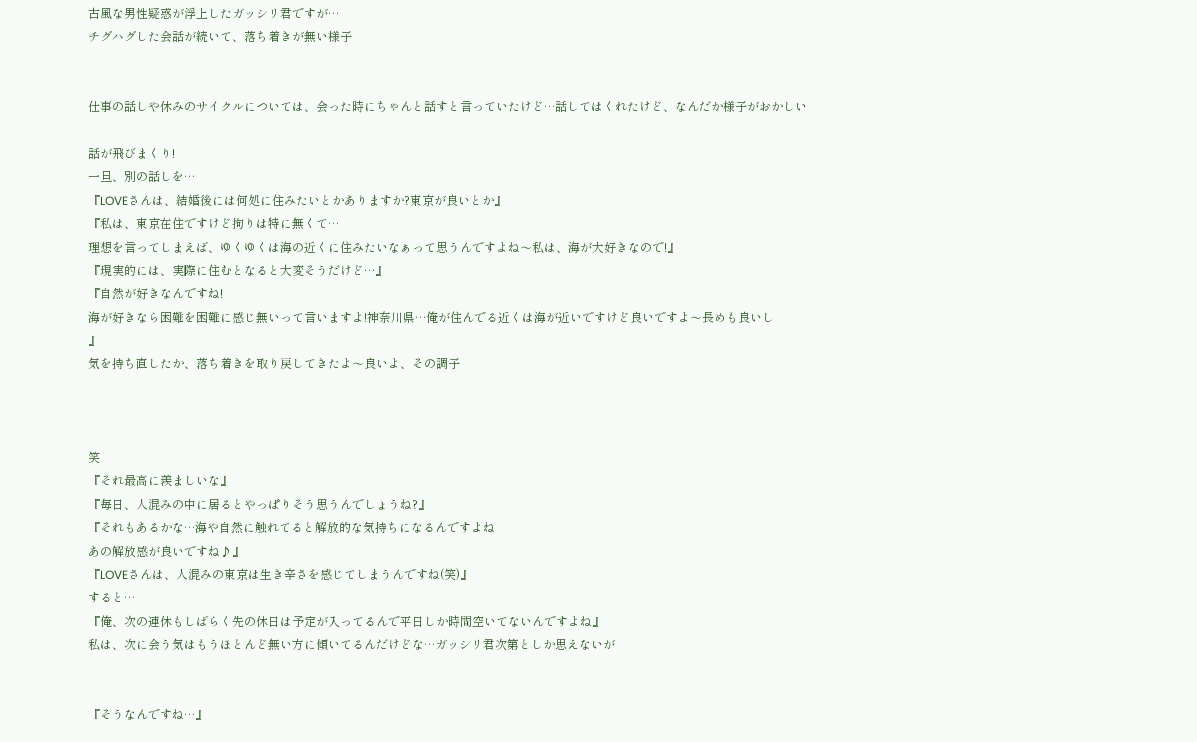古風な男性疑惑が浮上したガッシリ君ですが…
チグハグした会話が続いて、落ち着きが無い様子


仕事の話しや休みのサイクルについては、会った時にちゃんと話すと言っていたけど…話してはくれたけど、なんだか様子がおかしい

話が飛びまくり!
一旦、別の話しを…
『LOVEさんは、結婚後には何処に住みたいとかありますか?東京が良いとか』
『私は、東京在住ですけど拘りは特に無くて…
理想を言ってしまえば、ゆくゆくは海の近くに住みたいなぁって思うんですよね〜私は、海が大好きなので!』
『現実的には、実際に住むとなると大変そうだけど…』
『自然が好きなんですね!
海が好きなら困難を困難に感じ無いって言いますよ!神奈川県…俺が住んでる近くは海が近いですけど良いですよ〜長めも良いし
』
気を持ち直したか、落ち着きを取り戻してきたよ〜良いよ、その調子



笑
『それ最高に羨ましいな』
『毎日、人混みの中に居るとやっぱりそう思うんでしょうね?』
『それもあるかな…海や自然に触れてると解放的な気持ちになるんですよね
あの解放感が良いですね♪』
『LOVEさんは、人混みの東京は生き辛さを感じてしまうんですね(笑)』
すると…
『俺、次の連休もしばらく先の休日は予定が入ってるんで平日しか時間空いてないんですよね』
私は、次に会う気はもうほとんど無い方に傾いてるんだけどな…ガッシリ君次第としか思えないが


『そうなんですね…』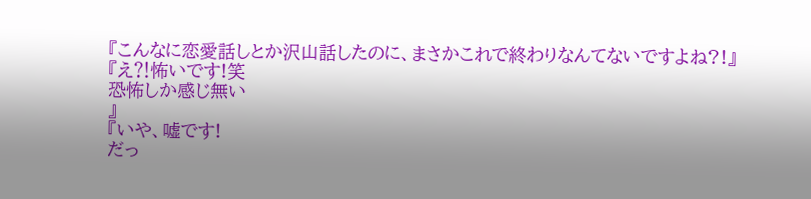『こんなに恋愛話しとか沢山話したのに、まさかこれで終わりなんてないですよね?!』
『え⁈怖いです!笑
恐怖しか感じ無い
』
『いや、嘘です!
だっ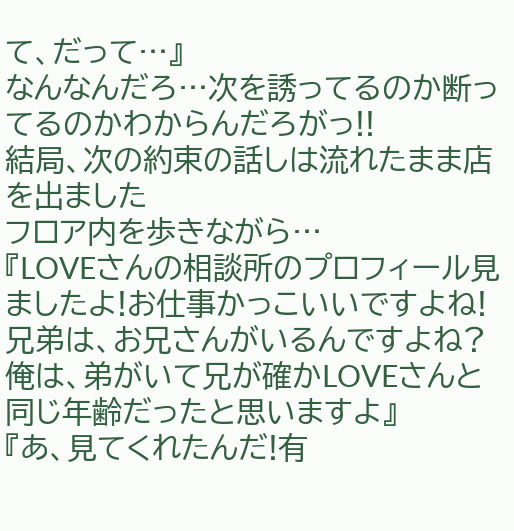て、だって…』
なんなんだろ…次を誘ってるのか断ってるのかわからんだろがっ!!
結局、次の約束の話しは流れたまま店を出ました
フロア内を歩きながら…
『LOVEさんの相談所のプロフィール見ましたよ!お仕事かっこいいですよね!
兄弟は、お兄さんがいるんですよね?
俺は、弟がいて兄が確かLOVEさんと同じ年齢だったと思いますよ』
『あ、見てくれたんだ!有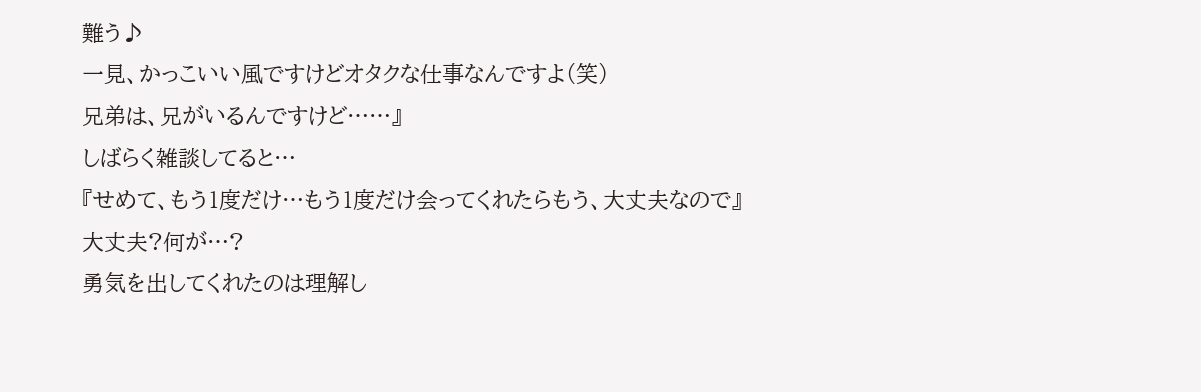難う♪
一見、かっこいい風ですけどオタクな仕事なんですよ(笑)
兄弟は、兄がいるんですけど……』
しばらく雑談してると…
『せめて、もう1度だけ…もう1度だけ会ってくれたらもう、大丈夫なので』
大丈夫?何が…?
勇気を出してくれたのは理解し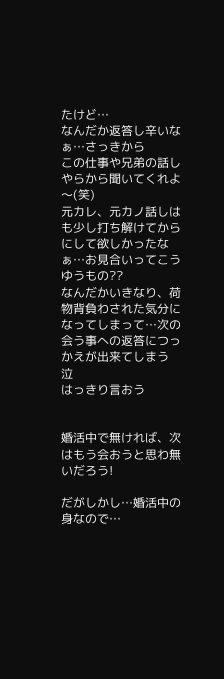たけど…
なんだか返答し辛いなぁ…さっきから
この仕事や兄弟の話しやらから聞いてくれよ〜(笑)
元カレ、元カノ話しはも少し打ち解けてからにして欲しかったなぁ…お見合いってこうゆうもの??
なんだかいきなり、荷物背負わされた気分になってしまって…次の会う事への返答につっかえが出来てしまう
泣
はっきり言おう


婚活中で無ければ、次はもう会おうと思わ無いだろう!

だがしかし…婚活中の身なので…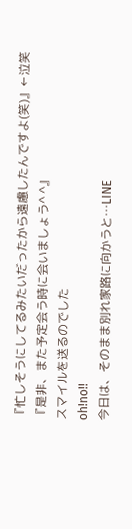『忙しそうにしてるみたいだったから遠慮したんですよ(笑)』←泣笑
『是非、また予定会う時に会いましょう^ ^』
スマイルを送るのでした
oh!no!!
今日は、そのまま別れ家路に向かうと…LINE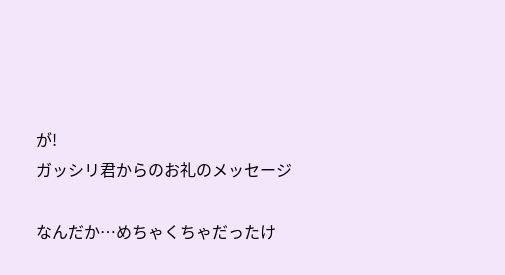が!
ガッシリ君からのお礼のメッセージ

なんだか…めちゃくちゃだったけ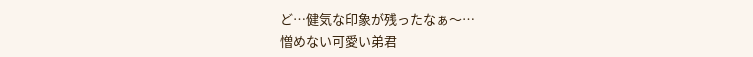ど…健気な印象が残ったなぁ〜…
憎めない可愛い弟君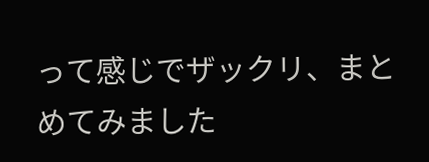って感じでザックリ、まとめてみました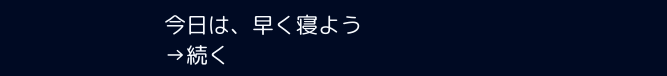今日は、早く寝よう
→続く